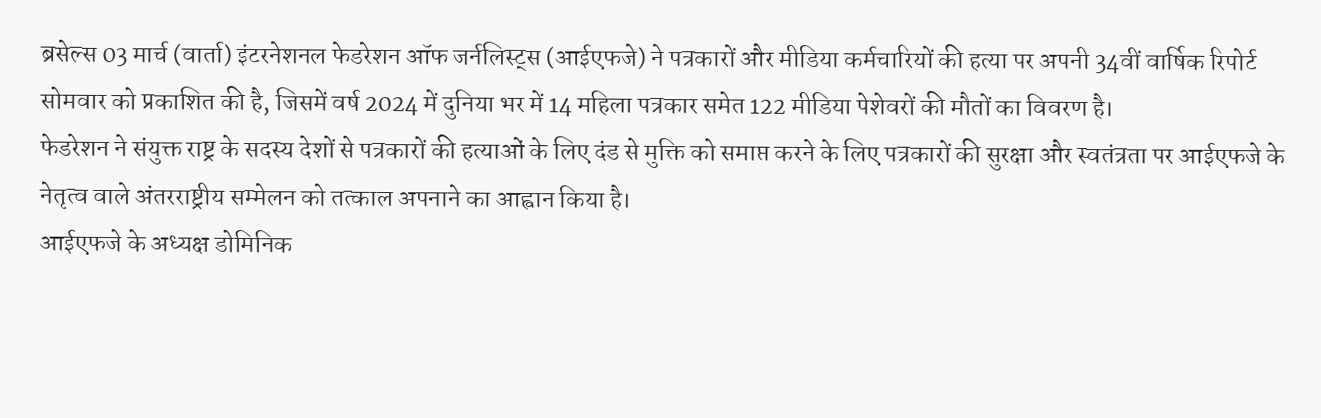ब्रसेल्स 03 मार्च (वार्ता) इंटरनेशनल फेडरेशन ऑफ जर्नलिस्ट्स (आईएफजे) ने पत्रकारों और मीडिया कर्मचारियों की हत्या पर अपनी 34वीं वार्षिक रिपोर्ट सोमवार को प्रकाशित की है, जिसमें वर्ष 2024 में दुनिया भर में 14 महिला पत्रकार समेत 122 मीडिया पेशेवरों की मौतों का विवरण है।
फेडरेशन ने संयुक्त राष्ट्र के सदस्य देशों से पत्रकारों की हत्याओं के लिए दंड से मुक्ति को समाप्त करने के लिए पत्रकारों की सुरक्षा और स्वतंत्रता पर आईएफजे के नेतृत्व वाले अंतरराष्ट्रीय सम्मेलन को तत्काल अपनाने का आह्वान किया है।
आईएफजे के अध्यक्ष डोमिनिक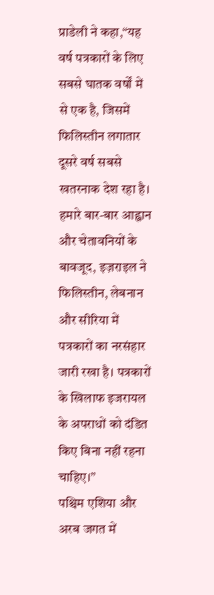प्राडेली ने कहा,“यह वर्ष पत्रकारों के लिए सबसे घातक वर्षों में से एक है, जिसमें फिलिस्तीन लगातार दूसरे वर्ष सबसे खतरनाक देश रहा है। हमारे बार-बार आह्वान और चेतावनियों के बावजूद, इज़राइल ने फिलिस्तीन, लेबनान और सीरिया में पत्रकारों का नरसंहार जारी रखा है। पत्रकारों के खिलाफ इजरायल के अपराधों को दंडित किए बिना नहीं रहना चाहिए।”
पश्चिम एशिया और अरब जगत में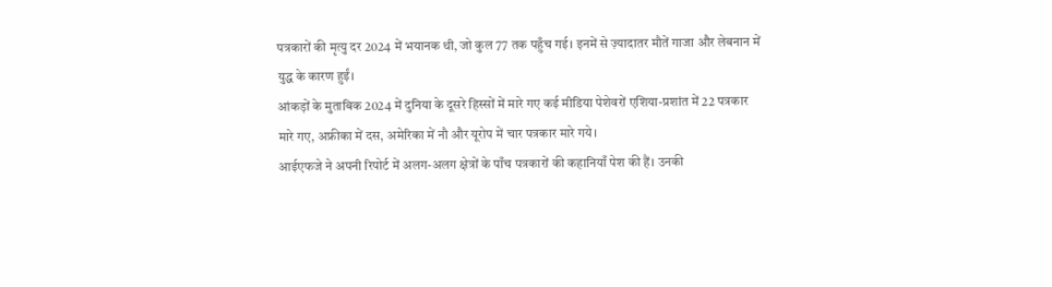पत्रकारों की मृत्यु दर 2024 में भयानक थी, जो कुल 77 तक पहुँच गई। इनमें से ज़्यादातर मौतें गाजा और लेबनान में युद्ध के कारण हुईं।
आंकड़ों के मुताबिक 2024 में दुनिया के दूसरे हिस्सों में मारे गए कई मीडिया पेशेवरों एशिया-प्रशांत में 22 पत्रकार मारे गए, अफ्रीका में दस, अमेरिका में नौ और यूरोप में चार पत्रकार मारे गये।
आईएफजे ने अपनी रिपोर्ट में अलग-अलग क्षेत्रों के पाँच पत्रकारों की कहानियाँ पेश की हैं। उनकी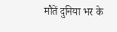मौतें दुनिया भर के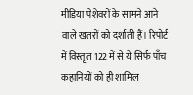मीडिया पेशेवरों के सामने आने वाले खतरों को दर्शाती हैं। रिपोर्ट में विस्तृत 122 में से ये सिर्फ पाँच कहानियों को ही शामिल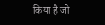किया है जो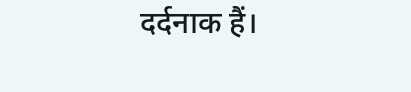दर्दनाक हैं।